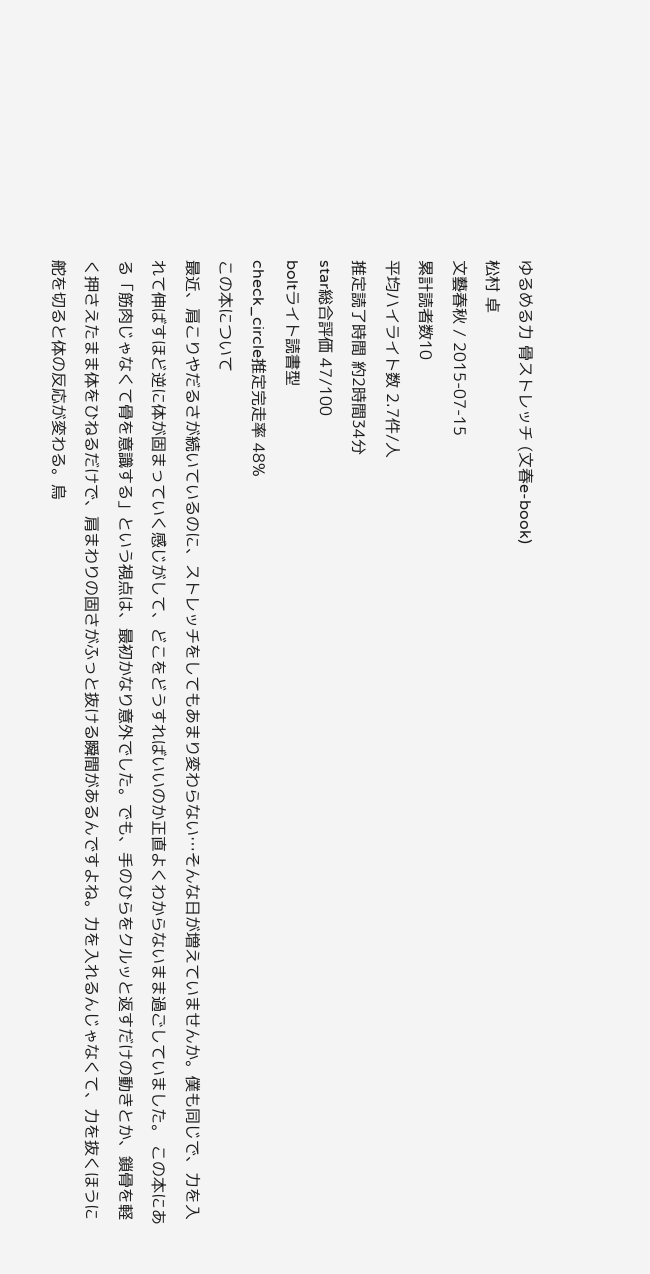ゆるめる力 骨ストレッチ (文春e-book)
松村 卓
文藝春秋 / 2015-07-15
累計読者数10
平均ハイライト数 2.7件/人
推定読了時間 約2時間34分
star総合評価 47/100
boltライト読書型
check_circle推定完走率 48%
この本について
最近、肩こりやだるさが続いているのに、ストレッチをしてもあまり変わらない…そんな日が増えていませんか。僕も同じで、力を入れて伸ばすほど逆に体が固まっていく感じがして、どこをどうすればいいのか正直よくわからないまま過ごしていました。 この本にある「筋肉じゃなくて骨を意識する」という視点は、最初かなり意外でした。でも、手のひらをクルッと返すだけの動きとか、鎖骨を軽く押さえたまま体をひねるだけで、肩まわりの固さがふっと抜ける瞬間があるんですよね。力を入れるんじゃなくて、力を抜くほうに舵を切ると体の反応が変わる。烏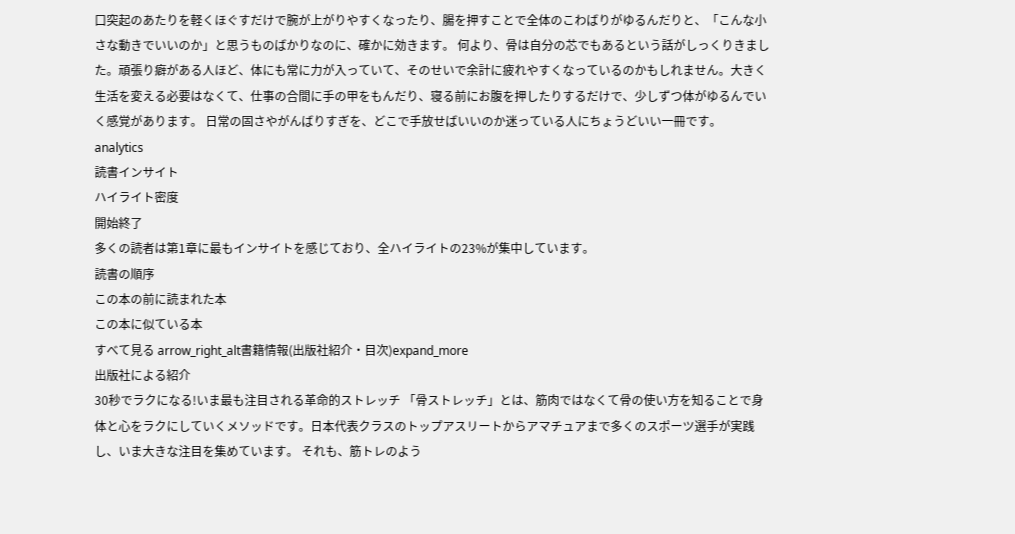口突起のあたりを軽くほぐすだけで腕が上がりやすくなったり、腸を押すことで全体のこわばりがゆるんだりと、「こんな小さな動きでいいのか」と思うものばかりなのに、確かに効きます。 何より、骨は自分の芯でもあるという話がしっくりきました。頑張り癖がある人ほど、体にも常に力が入っていて、そのせいで余計に疲れやすくなっているのかもしれません。大きく生活を変える必要はなくて、仕事の合間に手の甲をもんだり、寝る前にお腹を押したりするだけで、少しずつ体がゆるんでいく感覚があります。 日常の固さやがんばりすぎを、どこで手放せばいいのか迷っている人にちょうどいい一冊です。
analytics
読書インサイト
ハイライト密度
開始終了
多くの読者は第1章に最もインサイトを感じており、全ハイライトの23%が集中しています。
読書の順序
この本の前に読まれた本
この本に似ている本
すべて見る arrow_right_alt書籍情報(出版社紹介・目次)expand_more
出版社による紹介
30秒でラクになる!いま最も注目される革命的ストレッチ 「骨ストレッチ」とは、筋肉ではなくて骨の使い方を知ることで身体と心をラクにしていくメソッドです。日本代表クラスのトップアスリートからアマチュアまで多くのスポーツ選手が実践し、いま大きな注目を集めています。 それも、筋トレのよう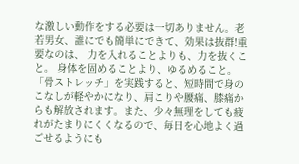な激しい動作をする必要は一切ありません。老若男女、誰にでも簡単にできて、効果は抜群!重要なのは、 力を入れることよりも、力を抜くこと。 身体を固めることより、ゆるめること。 「骨ストレッチ」を実践すると、短時間で身のこなしが軽やかになり、肩こりや腰痛、膝痛からも解放されます。また、少々無理をしても疲れがたまりにくくなるので、毎日を心地よく過ごせるようにも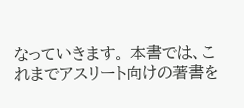なっていきます。 本書では、これまでアスリート向けの著書を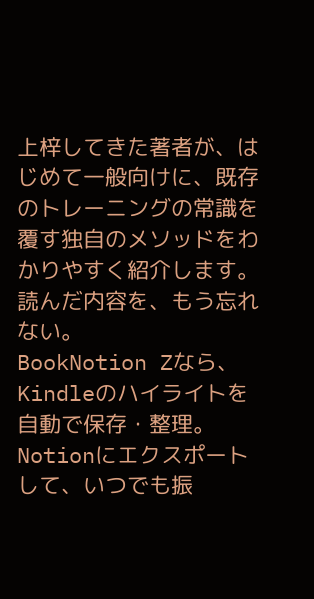上梓してきた著者が、はじめて一般向けに、既存のトレーニングの常識を覆す独自のメソッドをわかりやすく紹介します。
読んだ内容を、もう忘れない。
BookNotion Zなら、Kindleのハイライトを自動で保存・整理。Notionにエクスポートして、いつでも振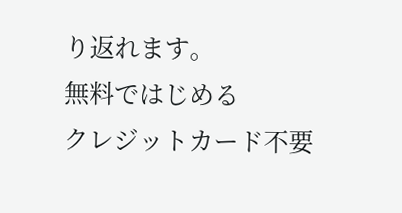り返れます。
無料ではじめる
クレジットカード不要